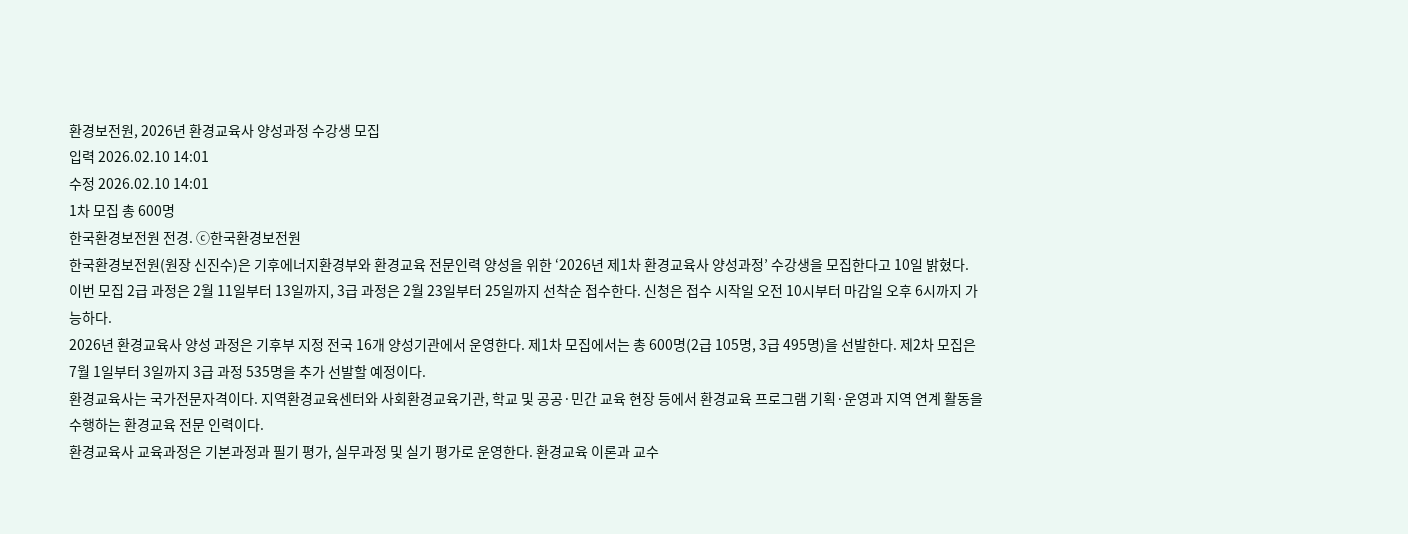환경보전원, 2026년 환경교육사 양성과정 수강생 모집
입력 2026.02.10 14:01
수정 2026.02.10 14:01
1차 모집 총 600명
한국환경보전원 전경. ⓒ한국환경보전원
한국환경보전원(원장 신진수)은 기후에너지환경부와 환경교육 전문인력 양성을 위한 ‘2026년 제1차 환경교육사 양성과정’ 수강생을 모집한다고 10일 밝혔다.
이번 모집 2급 과정은 2월 11일부터 13일까지, 3급 과정은 2월 23일부터 25일까지 선착순 접수한다. 신청은 접수 시작일 오전 10시부터 마감일 오후 6시까지 가능하다.
2026년 환경교육사 양성 과정은 기후부 지정 전국 16개 양성기관에서 운영한다. 제1차 모집에서는 총 600명(2급 105명, 3급 495명)을 선발한다. 제2차 모집은 7월 1일부터 3일까지 3급 과정 535명을 추가 선발할 예정이다.
환경교육사는 국가전문자격이다. 지역환경교육센터와 사회환경교육기관, 학교 및 공공·민간 교육 현장 등에서 환경교육 프로그램 기획·운영과 지역 연계 활동을 수행하는 환경교육 전문 인력이다.
환경교육사 교육과정은 기본과정과 필기 평가, 실무과정 및 실기 평가로 운영한다. 환경교육 이론과 교수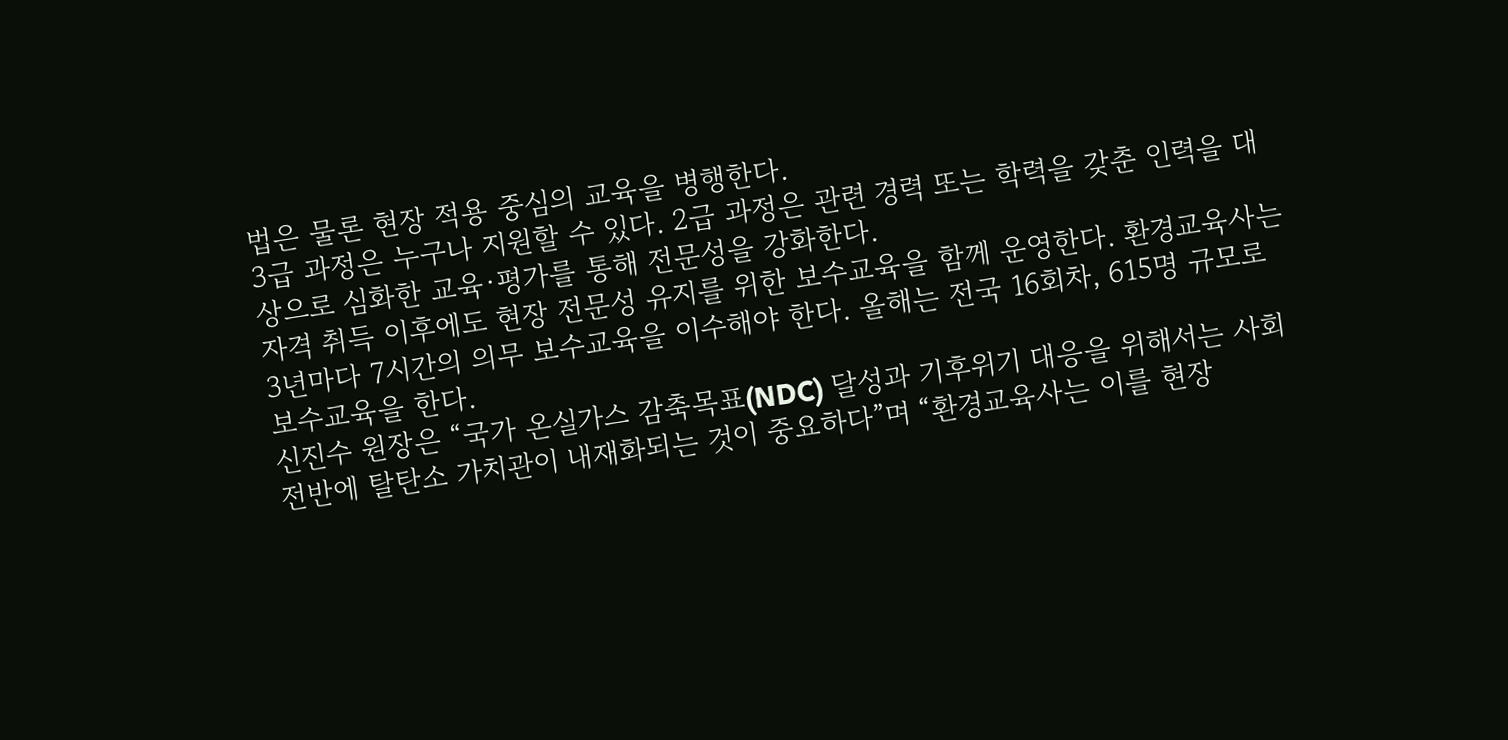법은 물론 현장 적용 중심의 교육을 병행한다.
3급 과정은 누구나 지원할 수 있다. 2급 과정은 관련 경력 또는 학력을 갖춘 인력을 대상으로 심화한 교육·평가를 통해 전문성을 강화한다.
자격 취득 이후에도 현장 전문성 유지를 위한 보수교육을 함께 운영한다. 환경교육사는 3년마다 7시간의 의무 보수교육을 이수해야 한다. 올해는 전국 16회차, 615명 규모로 보수교육을 한다.
신진수 원장은 “국가 온실가스 감축목표(NDC) 달성과 기후위기 대응을 위해서는 사회 전반에 탈탄소 가치관이 내재화되는 것이 중요하다”며 “환경교육사는 이를 현장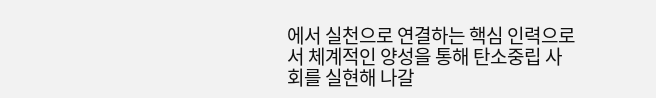에서 실천으로 연결하는 핵심 인력으로서 체계적인 양성을 통해 탄소중립 사회를 실현해 나갈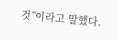것”이라고 말했다.